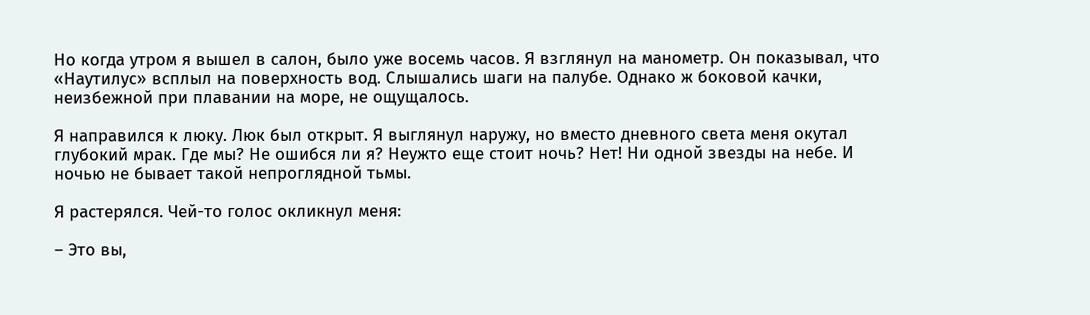Но когда утром я вышел в салон, было уже восемь часов. Я взглянул на манометр. Он показывал, что «Наутилус» всплыл на поверхность вод. Слышались шаги на палубе. Однако ж боковой качки, неизбежной при плавании на море, не ощущалось.

Я направился к люку. Люк был открыт. Я выглянул наружу, но вместо дневного света меня окутал глубокий мрак. Где мы? Не ошибся ли я? Неужто еще стоит ночь? Нет! Ни одной звезды на небе. И ночью не бывает такой непроглядной тьмы.

Я растерялся. Чей-то голос окликнул меня:

– Это вы,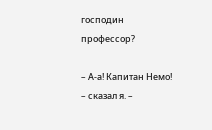господин профессор?

– А-а! Капитан Немо! – сказал я. –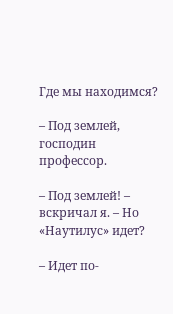Где мы находимся?

– Под землей, господин профессор.

– Под землей! – вскричал я. – Но «Наутилус» идет?

– Идет по-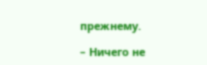прежнему.

– Ничего не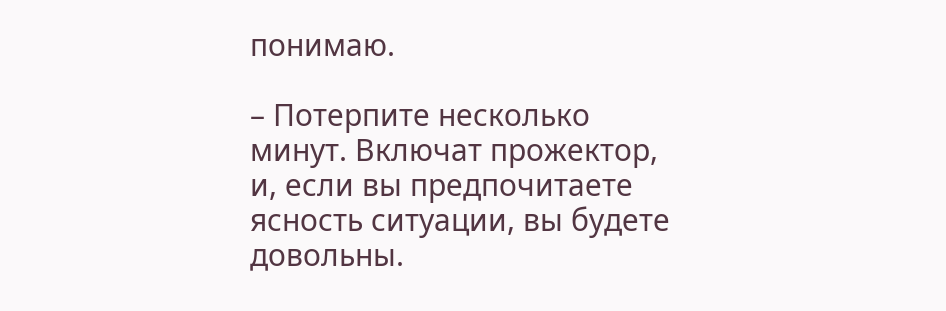понимаю.

– Потерпите несколько минут. Включат прожектор, и, если вы предпочитаете ясность ситуации, вы будете довольны.